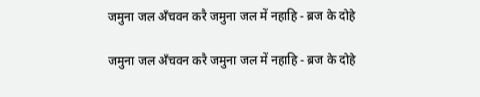जमुना जल अँचवन करै जमुना जल में नहाहि - ब्रज के दोहे

जमुना जल अँचवन करै जमुना जल में नहाहि - ब्रज के दोहे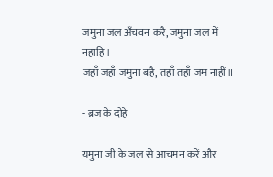जमुना जल अँचवन करै, जमुना जल में नहाहि।
जहाँ जहाँ जमुना बहै, तहाँ तहाँ जम नाहीं॥

- ब्रज के दोहे

यमुना जी के जल से आचमन करें और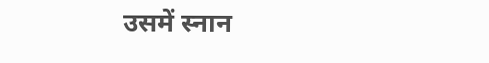उसमें स्नान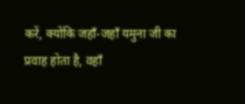करें, क्योंकि जहाँ-जहाँ यमुना जी का प्रवाह होता है, वहाँ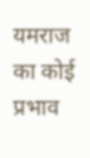यमराज का कोई प्रभाव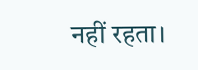नहीं रहता।